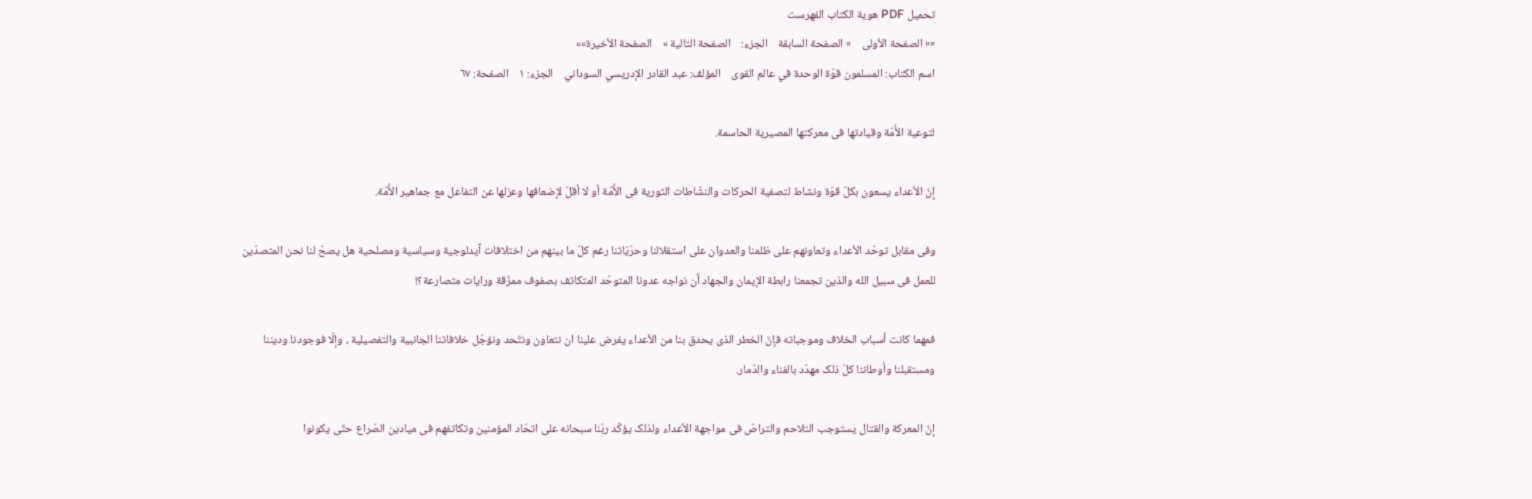تحمیل PDF هویة الکتاب الفهرست
«« الصفحة الأولی    « الصفحة السابقة    الجزء:    الصفحة التالیة »    الصفحة الأخیرة»»
اسم الکتاب: المسلمون قوّة الوحدة في عالم القوى    المؤلف: عبد القادر الإدريسي السوداني    الجزء: ۱    الصفحة: ٦۷

لتوعیة الأُمّة وقیادتها فی معرکتها المصیریة الحاسمة.

إنّ الأعداء یسعون بکلّ قوّة ونشاط لتصفیة الحرکات والنشّاطات الثوریة فی الأُمّة أو لا أقلّ لإضعافها وعزلها عن التفاعل مع جماهیر الأُمّة.

وفی مقابل توحّد الأعداء وتعاونهم على ظلمنا والعدوان على استقلالنا وحرّیّاتنا رغم کلّ ما بینهم من اختلافات آیدلوجیة وسیاسیة ومصلحیة هل یصحّ لنا نحن المتصدّین للعمل فی سبیل الله والذین تجمعنا رابطة الإیمان والجهاد أن نواجه عدونا المتوحّد المتکاتف بصفوف ممزّقة ورایات متصارعة؟!

فمهما کانت أسباب الخلاف وموجباته فإنّ الخطر الذی یحدق بنا من الأعداء یفرض علینا ان نتعاون ونتّحد ونؤجّل خلافاتنا الجانبیة والتفصیلیة ، وإلّا فوجودنا ودیننا ومستقبلنا وأوطاننا کلّ ذلک مهدّد بالفناء والدّمار.

إنّ المعرکة والقتال یستوجب التلاحم والتراصّ فی مواجهة الأعداء ولذلک یؤکّد ربّنا سبحانه على اتحّاد المؤمنین وتکاتفهم فی میادین الصّراع حتّى یکونوا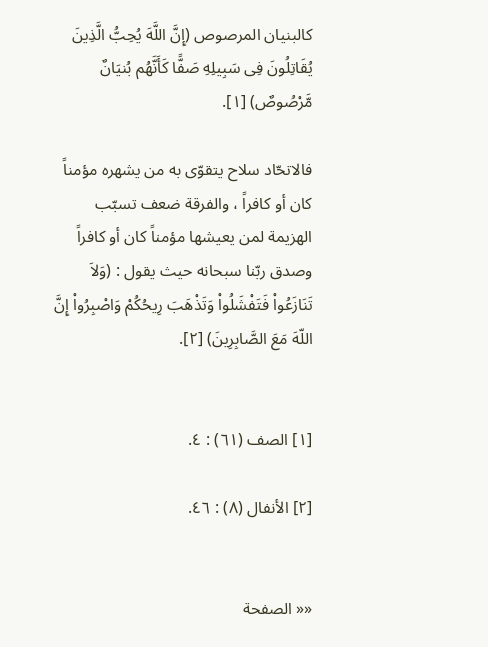کالبنیان المرصوص (إِنَّ اللَّهَ یُحِبُّ الَّذِینَ یُقَاتِلُونَ فِی سَبِیلِهِ صَفًّا کَأَنَّهُم بُنیَانٌ مَّرْصُوصٌ) [١].

فالاتحّاد سلاح یتقوّى به من یشهره مؤمناً کان أو کافراً ، والفرقة ضعف تسبّب الهزیمة لمن یعیشها مؤمناً کان أو کافراً وصدق ربّنا سبحانه حیث یقول : (وَلاَ تَنَازَعُواْ فَتَفْشَلُواْ وَتَذْهَبَ رِیحُکُمْ وَاصْبِرُواْ إِنَّ اللّهَ مَعَ الصَّابِرِینَ) [٢].


[١] الصف (٦١) : ٤.

[٢] الأنفال (٨) : ٤٦.


«« الصفحة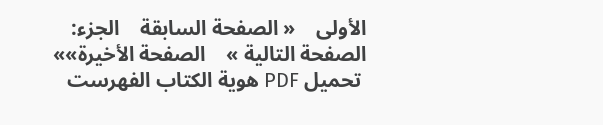الأولی    « الصفحة السابقة    الجزء:    الصفحة التالیة »    الصفحة الأخیرة»»
 تحمیل PDF هویة الکتاب الفهرست